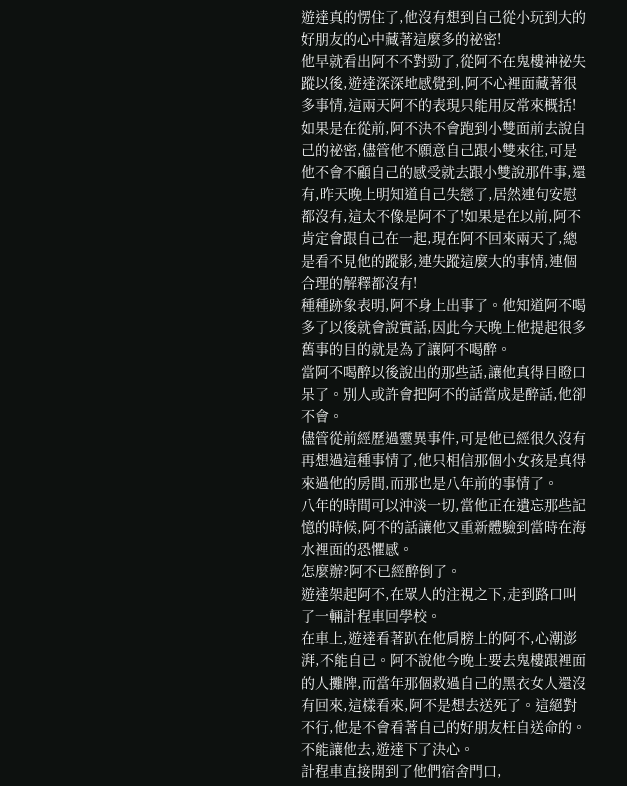遊達真的愣住了,他沒有想到自己從小玩到大的好朋友的心中藏著這麼多的祕密!
他早就看出阿不不對勁了,從阿不在鬼樓神祕失蹤以後,遊達深深地感覺到,阿不心裡面藏著很多事情,這兩天阿不的表現只能用反常來概括!
如果是在從前,阿不決不會跑到小雙面前去說自己的祕密,儘管他不願意自己跟小雙來往,可是他不會不顧自己的感受就去跟小雙說那件事,還有,昨天晚上明知道自己失戀了,居然連句安慰都沒有,這太不像是阿不了!如果是在以前,阿不肯定會跟自己在一起,現在阿不回來兩天了,總是看不見他的蹤影,連失蹤這麼大的事情,連個合理的解釋都沒有!
種種跡象表明,阿不身上出事了。他知道阿不喝多了以後就會說實話,因此今天晚上他提起很多舊事的目的就是為了讓阿不喝醉。
當阿不喝醉以後說出的那些話,讓他真得目瞪口呆了。別人或許會把阿不的話當成是醉話,他卻不會。
儘管從前經歷過靈異事件,可是他已經很久沒有再想過這種事情了,他只相信那個小女孩是真得來過他的房間,而那也是八年前的事情了。
八年的時間可以沖淡一切,當他正在遺忘那些記憶的時候,阿不的話讓他又重新體驗到當時在海水裡面的恐懼感。
怎麼辦?阿不已經醉倒了。
遊達架起阿不,在眾人的注視之下,走到路口叫了一輛計程車回學校。
在車上,遊達看著趴在他肩膀上的阿不,心潮澎湃,不能自已。阿不說他今晚上要去鬼樓跟裡面的人攤牌,而當年那個救過自己的黑衣女人還沒有回來,這樣看來,阿不是想去送死了。這絕對不行,他是不會看著自己的好朋友枉自送命的。
不能讓他去,遊達下了決心。
計程車直接開到了他們宿舍門口,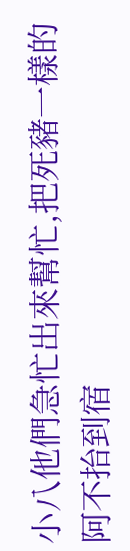小八他們急忙出來幫忙,把死豬一樣的阿不抬到宿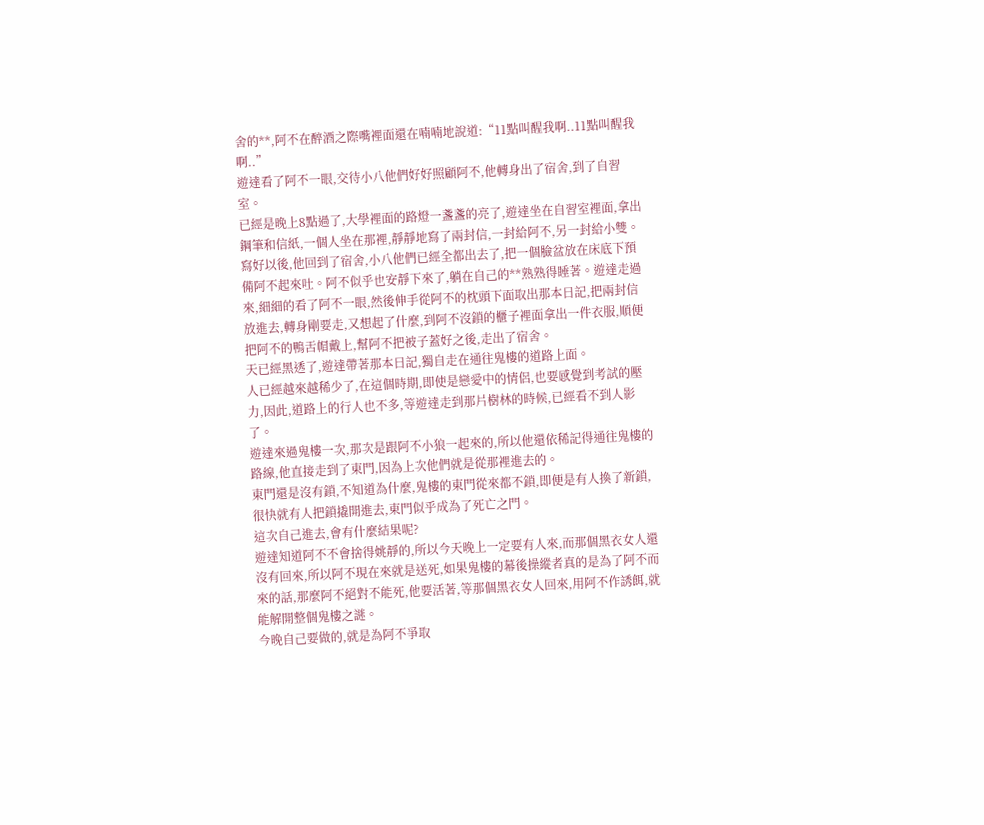舍的**,阿不在醉酒之際嘴裡面還在喃喃地說道:“11點叫醒我啊..11點叫醒我啊..”
遊達看了阿不一眼,交待小八他們好好照顧阿不,他轉身出了宿舍,到了自習室。
已經是晚上8點過了,大學裡面的路燈一盞盞的亮了,遊達坐在自習室裡面,拿出鋼筆和信紙,一個人坐在那裡,靜靜地寫了兩封信,一封給阿不,另一封給小雙。
寫好以後,他回到了宿舍,小八他們已經全都出去了,把一個臉盆放在床底下預備阿不起來吐。阿不似乎也安靜下來了,躺在自己的**熟熟得睡著。遊達走過來,細細的看了阿不一眼,然後伸手從阿不的枕頭下面取出那本日記,把兩封信放進去,轉身剛要走,又想起了什麼,到阿不沒鎖的櫃子裡面拿出一件衣服,順便把阿不的鴨舌帽戴上,幫阿不把被子蓋好之後,走出了宿舍。
天已經黑透了,遊達帶著那本日記,獨自走在通往鬼樓的道路上面。
人已經越來越稀少了,在這個時期,即使是戀愛中的情侶,也要感覺到考試的壓力,因此,道路上的行人也不多,等遊達走到那片樹林的時候,已經看不到人影了。
遊達來過鬼樓一次,那次是跟阿不小狼一起來的,所以他還依稀記得通往鬼樓的路線,他直接走到了東門,因為上次他們就是從那裡進去的。
東門還是沒有鎖,不知道為什麼,鬼樓的東門從來都不鎖,即便是有人換了新鎖,很快就有人把鎖撬開進去,東門似乎成為了死亡之門。
這次自己進去,會有什麼結果呢?
遊達知道阿不不會捨得姚靜的,所以今天晚上一定要有人來,而那個黑衣女人還沒有回來,所以阿不現在來就是送死,如果鬼樓的幕後操縱者真的是為了阿不而來的話,那麼阿不絕對不能死,他要活著,等那個黑衣女人回來,用阿不作誘餌,就能解開整個鬼樓之謎。
今晚自己要做的,就是為阿不爭取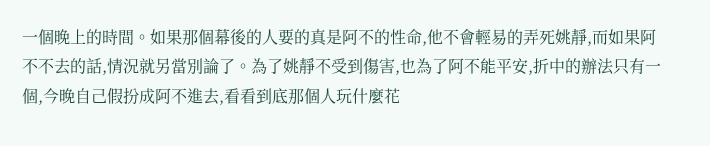一個晚上的時間。如果那個幕後的人要的真是阿不的性命,他不會輕易的弄死姚靜,而如果阿不不去的話,情況就另當別論了。為了姚靜不受到傷害,也為了阿不能平安,折中的辦法只有一個,今晚自己假扮成阿不進去,看看到底那個人玩什麼花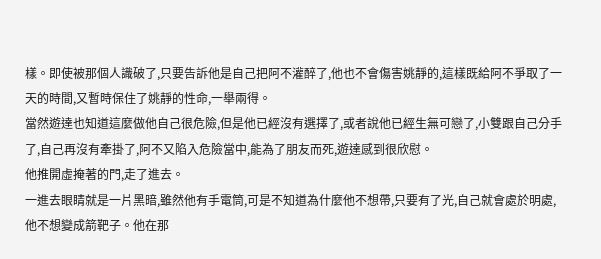樣。即使被那個人識破了,只要告訴他是自己把阿不灌醉了,他也不會傷害姚靜的,這樣既給阿不爭取了一天的時間,又暫時保住了姚靜的性命,一舉兩得。
當然遊達也知道這麼做他自己很危險,但是他已經沒有選擇了,或者說他已經生無可戀了,小雙跟自己分手了,自己再沒有牽掛了,阿不又陷入危險當中,能為了朋友而死,遊達感到很欣慰。
他推開虛掩著的門,走了進去。
一進去眼睛就是一片黑暗,雖然他有手電筒,可是不知道為什麼他不想帶,只要有了光,自己就會處於明處,他不想變成箭靶子。他在那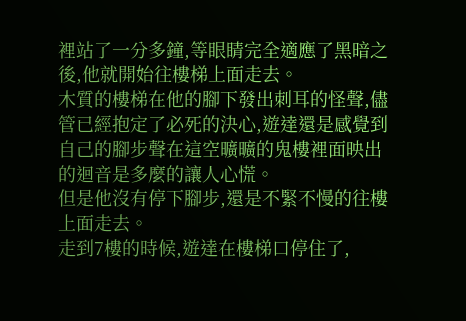裡站了一分多鐘,等眼睛完全適應了黑暗之後,他就開始往樓梯上面走去。
木質的樓梯在他的腳下發出刺耳的怪聲,儘管已經抱定了必死的決心,遊達還是感覺到自己的腳步聲在這空曠曠的鬼樓裡面映出的迴音是多麼的讓人心慌。
但是他沒有停下腳步,還是不緊不慢的往樓上面走去。
走到7樓的時候,遊達在樓梯口停住了,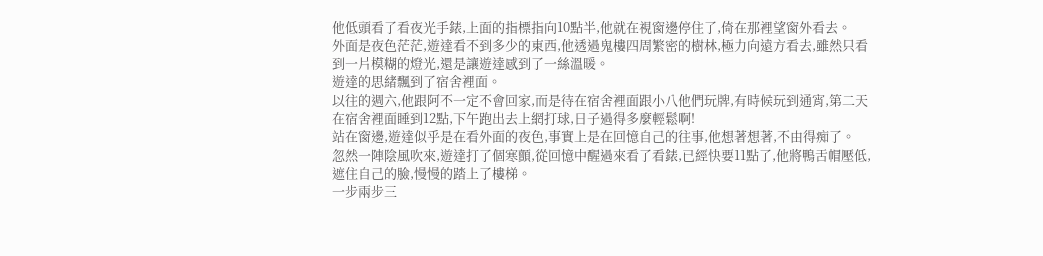他低頭看了看夜光手錶,上面的指標指向10點半,他就在視窗邊停住了,倚在那裡望窗外看去。
外面是夜色茫茫,遊達看不到多少的東西,他透過鬼樓四周繁密的樹林,極力向遠方看去,雖然只看到一片模糊的燈光,還是讓遊達感到了一絲溫暖。
遊達的思緒飄到了宿舍裡面。
以往的週六,他跟阿不一定不會回家,而是待在宿舍裡面跟小八他們玩牌,有時候玩到通宵,第二天在宿舍裡面睡到12點,下午跑出去上網打球,日子過得多麼輕鬆啊!
站在窗邊,遊達似乎是在看外面的夜色,事實上是在回憶自己的往事,他想著想著,不由得痴了。
忽然一陣陰風吹來,遊達打了個寒顫,從回憶中醒過來看了看錶,已經快要11點了,他將鴨舌帽壓低,遮住自己的臉,慢慢的踏上了樓梯。
一步兩步三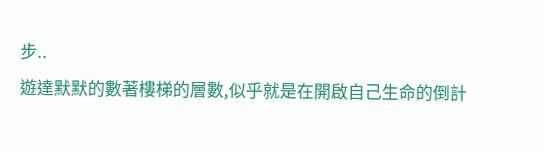步..
遊達默默的數著樓梯的層數,似乎就是在開啟自己生命的倒計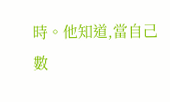時。他知道,當自己數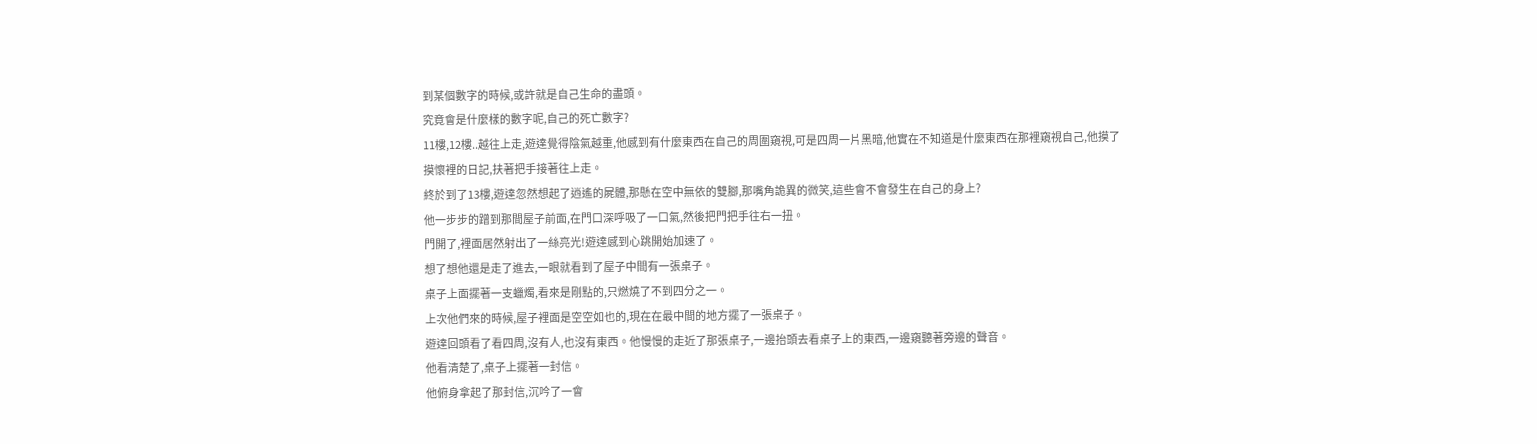到某個數字的時候,或許就是自己生命的盡頭。
究竟會是什麼樣的數字呢,自己的死亡數字?
11樓,12樓..越往上走,遊達覺得陰氣越重,他感到有什麼東西在自己的周圍窺視,可是四周一片黑暗,他實在不知道是什麼東西在那裡窺視自己,他摸了摸懷裡的日記,扶著把手接著往上走。
終於到了13樓,遊達忽然想起了逍遙的屍體,那懸在空中無依的雙腳,那嘴角詭異的微笑,這些會不會發生在自己的身上?
他一步步的蹭到那間屋子前面,在門口深呼吸了一口氣,然後把門把手往右一扭。
門開了,裡面居然射出了一絲亮光!遊達感到心跳開始加速了。
想了想他還是走了進去,一眼就看到了屋子中間有一張桌子。
桌子上面擺著一支蠟燭,看來是剛點的,只燃燒了不到四分之一。
上次他們來的時候,屋子裡面是空空如也的,現在在最中間的地方擺了一張桌子。
遊達回頭看了看四周,沒有人,也沒有東西。他慢慢的走近了那張桌子,一邊抬頭去看桌子上的東西,一邊窺聽著旁邊的聲音。
他看清楚了,桌子上擺著一封信。
他俯身拿起了那封信,沉吟了一會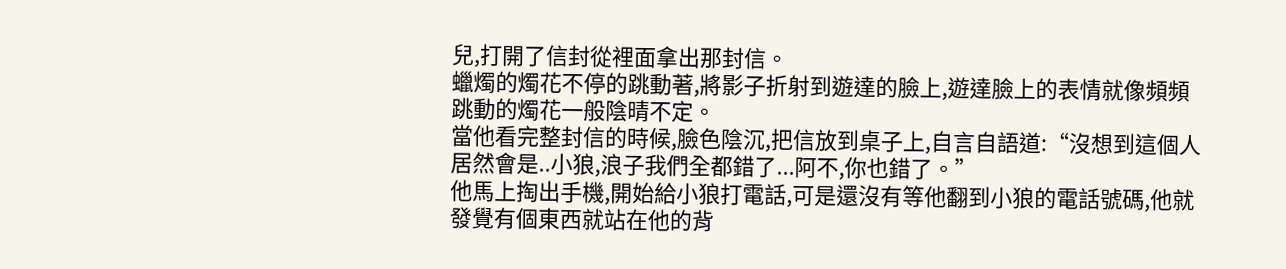兒,打開了信封從裡面拿出那封信。
蠟燭的燭花不停的跳動著,將影子折射到遊達的臉上,遊達臉上的表情就像頻頻跳動的燭花一般陰晴不定。
當他看完整封信的時候,臉色陰沉,把信放到桌子上,自言自語道:“沒想到這個人居然會是..小狼,浪子我們全都錯了...阿不,你也錯了。”
他馬上掏出手機,開始給小狼打電話,可是還沒有等他翻到小狼的電話號碼,他就發覺有個東西就站在他的背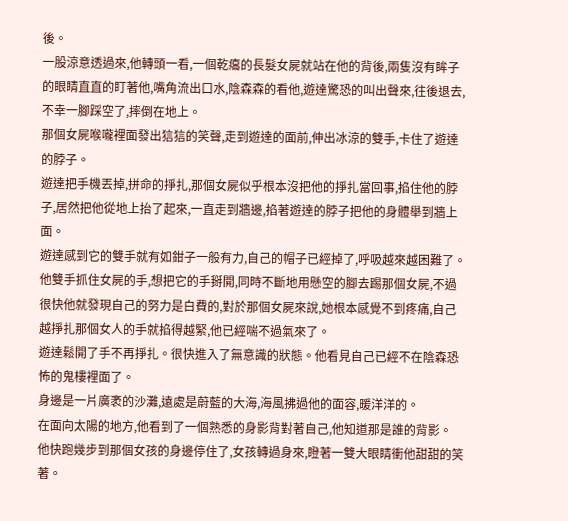後。
一股涼意透過來,他轉頭一看,一個乾癟的長髮女屍就站在他的背後,兩隻沒有眸子的眼睛直直的盯著他,嘴角流出口水,陰森森的看他,遊達驚恐的叫出聲來,往後退去,不幸一腳踩空了,摔倒在地上。
那個女屍喉嚨裡面發出狺狺的笑聲,走到遊達的面前,伸出冰涼的雙手,卡住了遊達的脖子。
遊達把手機丟掉,拼命的掙扎,那個女屍似乎根本沒把他的掙扎當回事,掐住他的脖子,居然把他從地上抬了起來,一直走到牆邊,掐著遊達的脖子把他的身體舉到牆上面。
遊達感到它的雙手就有如鉗子一般有力,自己的帽子已經掉了,呼吸越來越困難了。他雙手抓住女屍的手,想把它的手掰開,同時不斷地用懸空的腳去踢那個女屍,不過很快他就發現自己的努力是白費的,對於那個女屍來說,她根本感覺不到疼痛,自己越掙扎那個女人的手就掐得越緊,他已經喘不過氣來了。
遊達鬆開了手不再掙扎。很快進入了無意識的狀態。他看見自己已經不在陰森恐怖的鬼樓裡面了。
身邊是一片廣袤的沙灘,遠處是蔚藍的大海,海風拂過他的面容,暖洋洋的。
在面向太陽的地方,他看到了一個熟悉的身影背對著自己,他知道那是誰的背影。
他快跑幾步到那個女孩的身邊停住了,女孩轉過身來,瞪著一雙大眼睛衝他甜甜的笑著。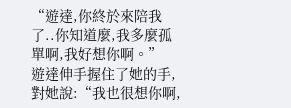“遊達,你終於來陪我了..你知道麼,我多麼孤單啊,我好想你啊。”
遊達伸手握住了她的手,對她說:“我也很想你啊,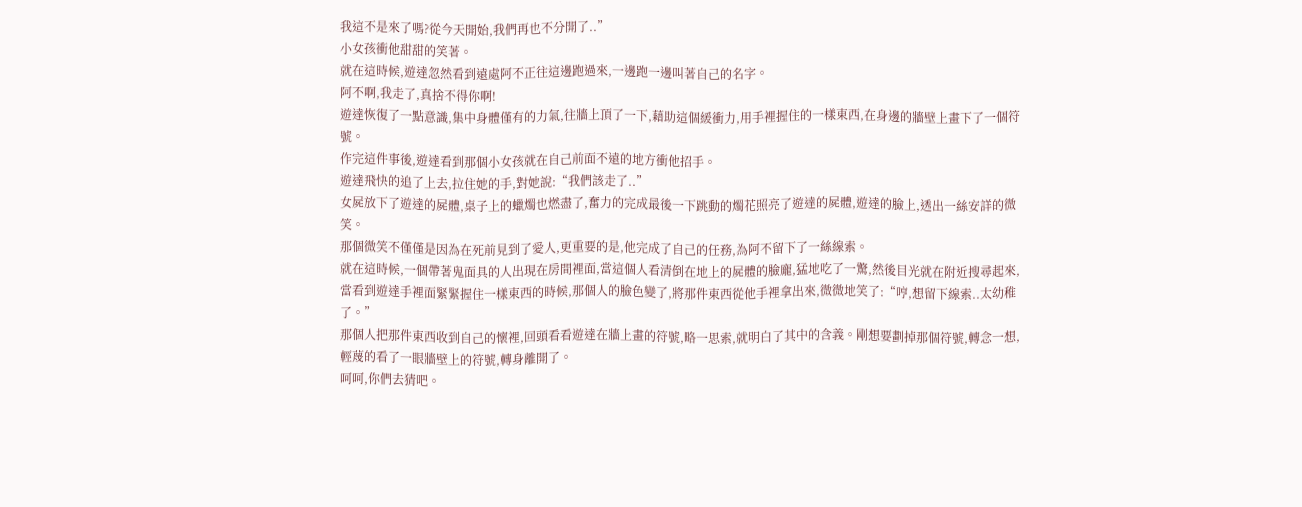我這不是來了嗎?從今天開始,我們再也不分開了..”
小女孩衝他甜甜的笑著。
就在這時候,遊達忽然看到遠處阿不正往這邊跑過來,一邊跑一邊叫著自己的名字。
阿不啊,我走了,真捨不得你啊!
遊達恢復了一點意識,集中身體僅有的力氣,往牆上頂了一下,藉助這個緩衝力,用手裡握住的一樣東西,在身邊的牆壁上畫下了一個符號。
作完這件事後,遊達看到那個小女孩就在自己前面不遠的地方衝他招手。
遊達飛快的追了上去,拉住她的手,對她說:“我們該走了..”
女屍放下了遊達的屍體,桌子上的蠟燭也燃盡了,奮力的完成最後一下跳動的燭花照亮了遊達的屍體,遊達的臉上,透出一絲安詳的微笑。
那個微笑不僅僅是因為在死前見到了愛人,更重要的是,他完成了自己的任務,為阿不留下了一絲線索。
就在這時候,一個帶著鬼面具的人出現在房間裡面,當這個人看清倒在地上的屍體的臉龐,猛地吃了一驚,然後目光就在附近搜尋起來,當看到遊達手裡面緊緊握住一樣東西的時候,那個人的臉色變了,將那件東西從他手裡拿出來,微微地笑了:“哼,想留下線索..太幼稚了。”
那個人把那件東西收到自己的懷裡,回頭看看遊達在牆上畫的符號,略一思索,就明白了其中的含義。剛想要劃掉那個符號,轉念一想,輕蔑的看了一眼牆壁上的符號,轉身離開了。
呵呵,你們去猜吧。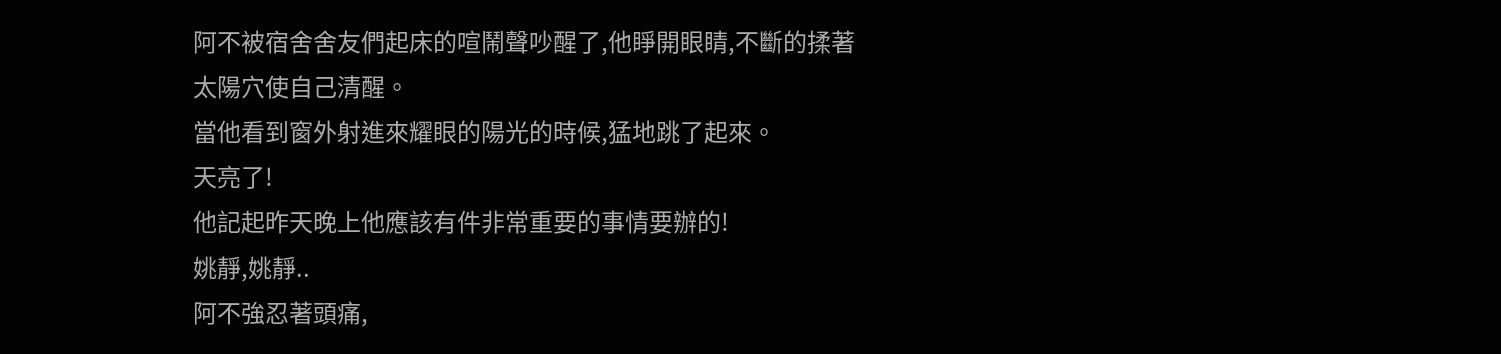阿不被宿舍舍友們起床的喧鬧聲吵醒了,他睜開眼睛,不斷的揉著太陽穴使自己清醒。
當他看到窗外射進來耀眼的陽光的時候,猛地跳了起來。
天亮了!
他記起昨天晚上他應該有件非常重要的事情要辦的!
姚靜,姚靜..
阿不強忍著頭痛,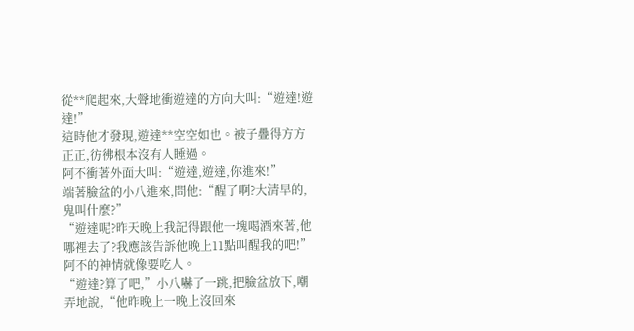從**爬起來,大聲地衝遊達的方向大叫:“遊達!遊達!”
這時他才發現,遊達**空空如也。被子疊得方方正正,彷彿根本沒有人睡過。
阿不衝著外面大叫:“遊達,遊達,你進來!”
端著臉盆的小八進來,問他:“醒了啊?大清早的,鬼叫什麼?”
“遊達呢?昨天晚上我記得跟他一塊喝酒來著,他哪裡去了?我應該告訴他晚上11點叫醒我的吧!”阿不的神情就像要吃人。
“遊達?算了吧,”小八嚇了一跳,把臉盆放下,嘲弄地說,“他昨晚上一晚上沒回來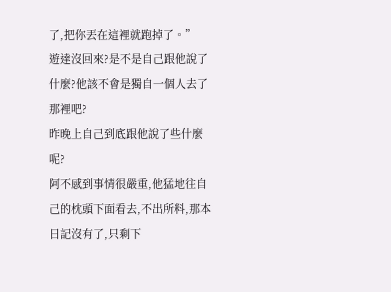了,把你丟在這裡就跑掉了。”
遊達沒回來?是不是自己跟他說了什麼?他該不會是獨自一個人去了那裡吧?
昨晚上自己到底跟他說了些什麼呢?
阿不感到事情很嚴重,他猛地往自己的枕頭下面看去,不出所料,那本日記沒有了,只剩下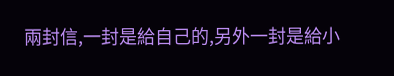兩封信,一封是給自己的,另外一封是給小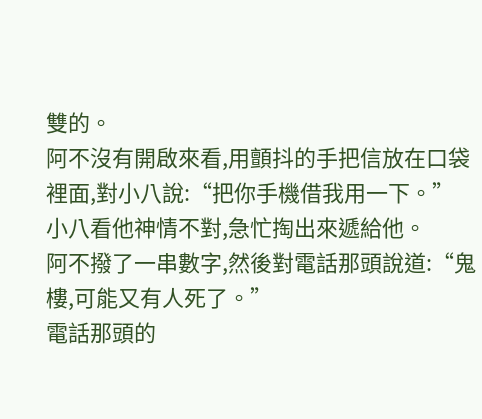雙的。
阿不沒有開啟來看,用顫抖的手把信放在口袋裡面,對小八說:“把你手機借我用一下。”
小八看他神情不對,急忙掏出來遞給他。
阿不撥了一串數字,然後對電話那頭說道:“鬼樓,可能又有人死了。”
電話那頭的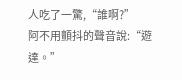人吃了一驚,“誰啊?”
阿不用顫抖的聲音說:“遊達。”